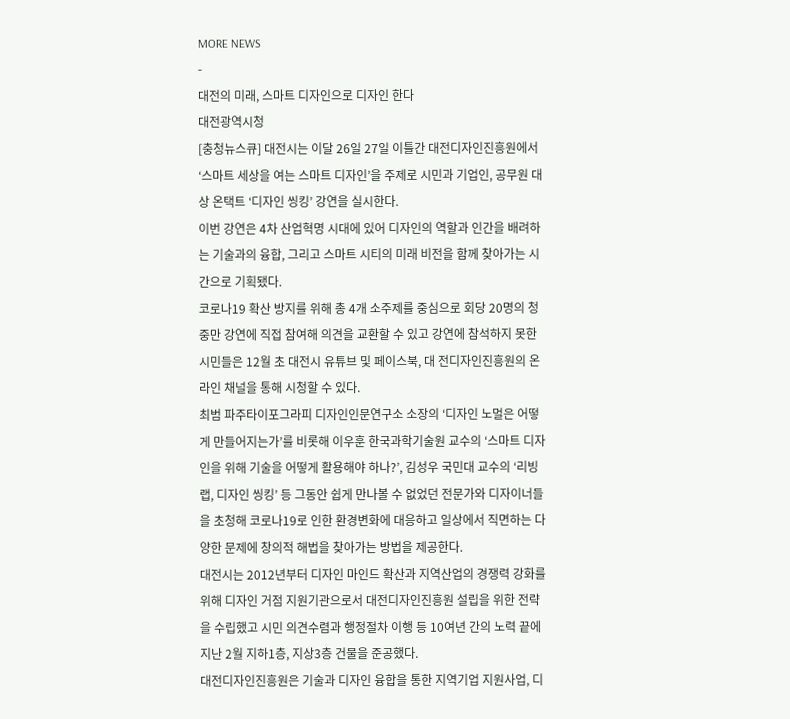MORE NEWS
-
대전의 미래, 스마트 디자인으로 디자인 한다
대전광역시청
[충청뉴스큐] 대전시는 이달 26일 27일 이틀간 대전디자인진흥원에서 ‘스마트 세상을 여는 스마트 디자인’을 주제로 시민과 기업인, 공무원 대상 온택트 ‘디자인 씽킹’ 강연을 실시한다.
이번 강연은 4차 산업혁명 시대에 있어 디자인의 역할과 인간을 배려하는 기술과의 융합, 그리고 스마트 시티의 미래 비전을 함께 찾아가는 시간으로 기획됐다.
코로나19 확산 방지를 위해 총 4개 소주제를 중심으로 회당 20명의 청중만 강연에 직접 참여해 의견을 교환할 수 있고 강연에 참석하지 못한 시민들은 12월 초 대전시 유튜브 및 페이스북, 대 전디자인진흥원의 온라인 채널을 통해 시청할 수 있다.
최범 파주타이포그라피 디자인인문연구소 소장의 ‘디자인 노멀은 어떻게 만들어지는가’를 비롯해 이우훈 한국과학기술원 교수의 ‘스마트 디자인을 위해 기술을 어떻게 활용해야 하나?’, 김성우 국민대 교수의 ‘리빙랩, 디자인 씽킹’ 등 그동안 쉽게 만나볼 수 없었던 전문가와 디자이너들을 초청해 코로나19로 인한 환경변화에 대응하고 일상에서 직면하는 다양한 문제에 창의적 해법을 찾아가는 방법을 제공한다.
대전시는 2012년부터 디자인 마인드 확산과 지역산업의 경쟁력 강화를 위해 디자인 거점 지원기관으로서 대전디자인진흥원 설립을 위한 전략을 수립했고 시민 의견수렴과 행정절차 이행 등 10여년 간의 노력 끝에 지난 2월 지하1층, 지상3층 건물을 준공했다.
대전디자인진흥원은 기술과 디자인 융합을 통한 지역기업 지원사업, 디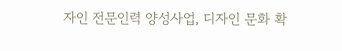자인 전문인력 양성사업, 디자인 문화 확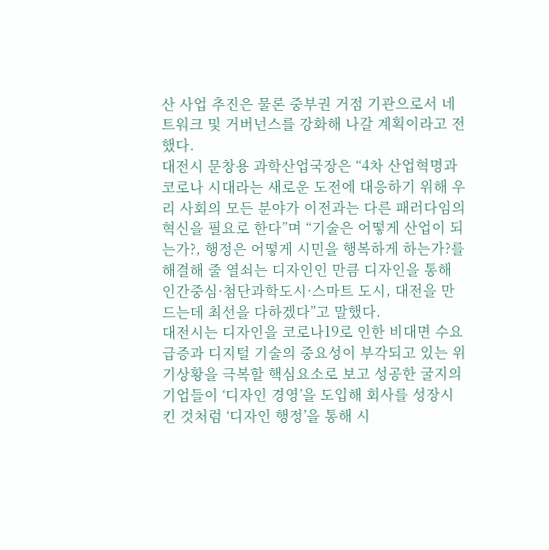산 사업 추진은 물론 중부권 거점 기관으로서 네트워크 및 거버넌스를 강화해 나갈 계획이라고 전했다.
대전시 문창용 과학산업국장은 “4차 산업혁명과 코로나 시대라는 새로운 도전에 대응하기 위해 우리 사회의 모든 분야가 이전과는 다른 패러다임의 혁신을 필요로 한다”며 “기술은 어떻게 산업이 되는가?, 행정은 어떻게 시민을 행복하게 하는가?를 해결해 줄 열쇠는 디자인인 만큼 디자인을 통해 인간중심·첨단과학도시·스마트 도시, 대전을 만드는데 최선을 다하겠다”고 말했다.
대전시는 디자인을 코로나19로 인한 비대면 수요 급증과 디지털 기술의 중요성이 부각되고 있는 위기상황을 극복할 핵심요소로 보고 성공한 굴지의 기업들이 ‘디자인 경영’을 도입해 회사를 성장시킨 것처럼 ‘디자인 행정’을 통해 시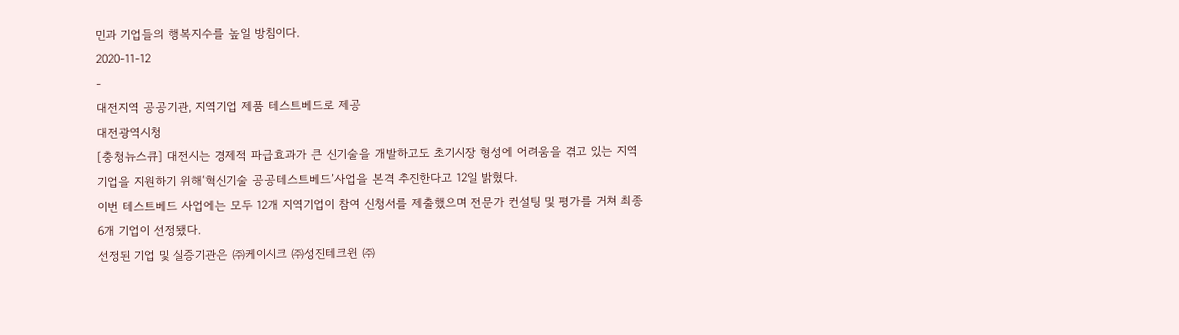민과 기업들의 행복지수를 높일 방침이다.
2020-11-12
-
대전지역 공공기관, 지역기업 제품 테스트베드로 제공
대전광역시청
[충청뉴스큐] 대전시는 경제적 파급효과가 큰 신기술을 개발하고도 초기시장 형성에 어려움을 겪고 있는 지역 기업을 지원하기 위해‘혁신기술 공공테스트베드’사업을 본격 추진한다고 12일 밝혔다.
이번 테스트베드 사업에는 모두 12개 지역기업이 참여 신청서를 제출했으며 전문가 컨설팅 및 평가를 거쳐 최종 6개 기업이 선정됐다.
선정된 기업 및 실증기관은 ㈜케이시크 ㈜성진테크윈 ㈜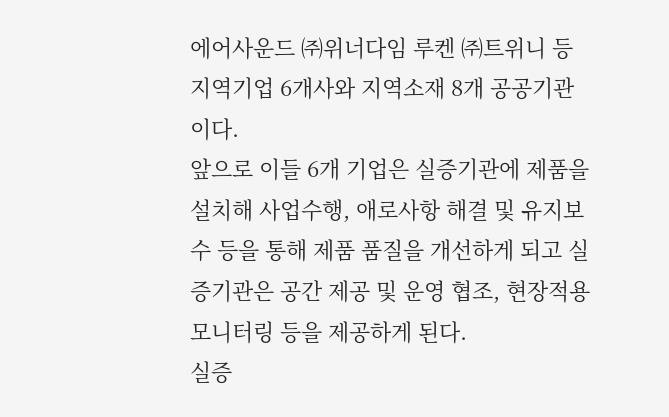에어사운드 ㈜위너다임 루켄 ㈜트위니 등 지역기업 6개사와 지역소재 8개 공공기관이다.
앞으로 이들 6개 기업은 실증기관에 제품을 설치해 사업수행, 애로사항 해결 및 유지보수 등을 통해 제품 품질을 개선하게 되고 실증기관은 공간 제공 및 운영 협조, 현장적용 모니터링 등을 제공하게 된다.
실증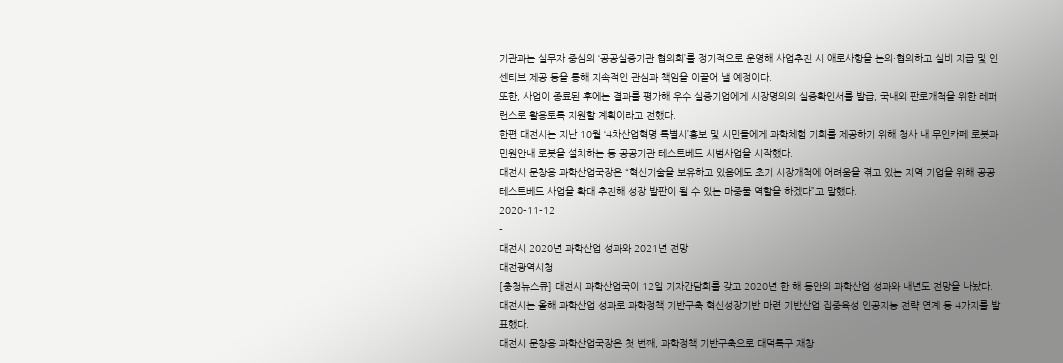기관과는 실무자 중심의 ‘공공실증기관 협의회’를 정기적으로 운영해 사업추진 시 애로사항을 논의·협의하고 실비 지급 및 인센티브 제공 등을 통해 지속적인 관심과 책임을 이끌어 낼 예정이다.
또한, 사업이 종료된 후에는 결과를 평가해 우수 실증기업에게 시장명의의 실증확인서를 발급, 국내외 판로개척을 위한 레퍼런스로 활용토록 지원할 계획이라고 전했다.
한편 대전시는 지난 10월 ‘4차산업혁명 특별시’홍보 및 시민들에게 과학체험 기회를 제공하기 위해 청사 내 무인카페 로봇과 민원안내 로봇을 설치하는 등 공공기관 테스트베드 시범사업을 시작했다.
대전시 문창용 과학산업국장은 “혁신기술을 보유하고 있음에도 초기 시장개척에 어려움을 겪고 있는 지역 기업을 위해 공공테스트베드 사업을 확대 추진해 성장 발판이 될 수 있는 마중물 역할을 하겠다”고 말했다.
2020-11-12
-
대전시 2020년 과학산업 성과와 2021년 전망
대전광역시청
[충청뉴스큐] 대전시 과학산업국이 12일 기자간담회를 갖고 2020년 한 해 동안의 과학산업 성과와 내년도 전망을 나놨다.
대전시는 올해 과학산업 성과로 과학정책 기반구축 혁신성장기반 마련 기반산업 집중육성 인공지능 전략 연계 등 4가지를 발표했다.
대전시 문창용 과학산업국장은 첫 번째, 과학정책 기반구축으로 대덕특구 재창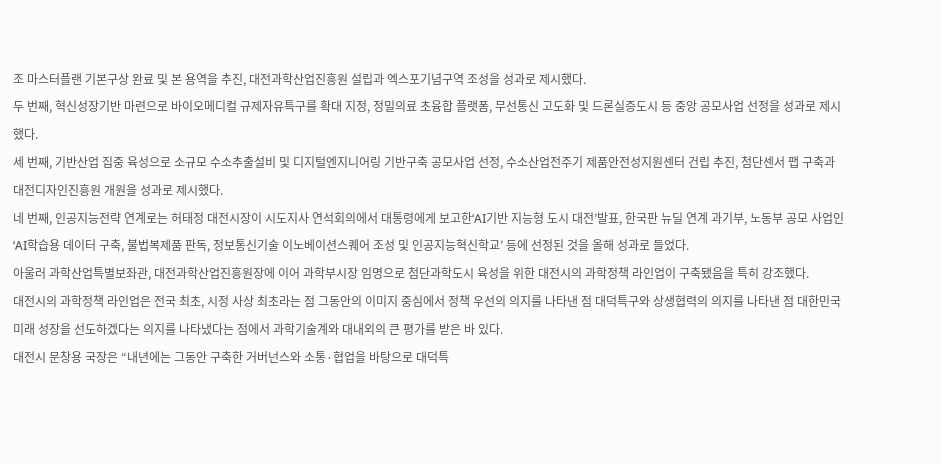조 마스터플랜 기본구상 완료 및 본 용역을 추진, 대전과학산업진흥원 설립과 엑스포기념구역 조성을 성과로 제시했다.
두 번째, 혁신성장기반 마련으로 바이오메디컬 규제자유특구를 확대 지정, 정밀의료 초융합 플랫폼, 무선통신 고도화 및 드론실증도시 등 중앙 공모사업 선정을 성과로 제시했다.
세 번째, 기반산업 집중 육성으로 소규모 수소추출설비 및 디지털엔지니어링 기반구축 공모사업 선정, 수소산업전주기 제품안전성지원센터 건립 추진, 첨단센서 팹 구축과 대전디자인진흥원 개원을 성과로 제시했다.
네 번째, 인공지능전략 연계로는 허태정 대전시장이 시도지사 연석회의에서 대통령에게 보고한‘AI기반 지능형 도시 대전’발표, 한국판 뉴딜 연계 과기부, 노동부 공모 사업인 ‘AI학습용 데이터 구축, 불법복제품 판독, 정보통신기술 이노베이션스퀘어 조성 및 인공지능혁신학교’ 등에 선정된 것을 올해 성과로 들었다.
아울러 과학산업특별보좌관, 대전과학산업진흥원장에 이어 과학부시장 임명으로 첨단과학도시 육성을 위한 대전시의 과학정책 라인업이 구축됐음을 특히 강조했다.
대전시의 과학정책 라인업은 전국 최초, 시정 사상 최초라는 점 그동안의 이미지 중심에서 정책 우선의 의지를 나타낸 점 대덕특구와 상생협력의 의지를 나타낸 점 대한민국 미래 성장을 선도하겠다는 의지를 나타냈다는 점에서 과학기술계와 대내외의 큰 평가를 받은 바 있다.
대전시 문창용 국장은 “내년에는 그동안 구축한 거버넌스와 소통·협업을 바탕으로 대덕특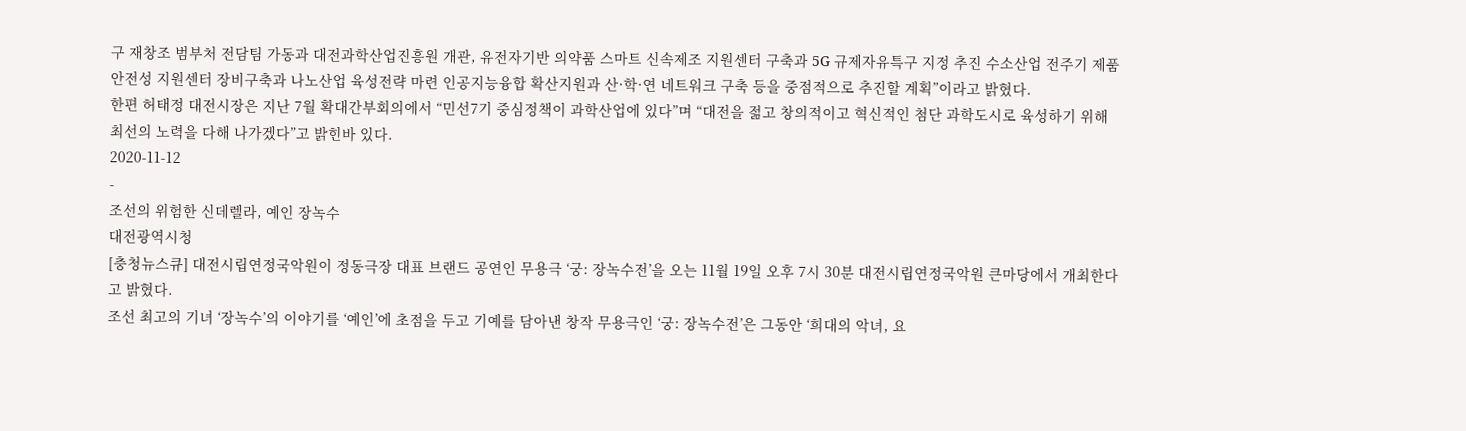구 재창조 범부처 전담팀 가동과 대전과학산업진흥원 개관, 유전자기반 의약품 스마트 신속제조 지원센터 구축과 5G 규제자유특구 지정 추진 수소산업 전주기 제품안전성 지원센터 장비구축과 나노산업 육성전략 마련 인공지능융합 확산지원과 산·학·연 네트워크 구축 등을 중점적으로 추진할 계획”이라고 밝혔다.
한편 허태정 대전시장은 지난 7월 확대간부회의에서 “민선7기 중심정책이 과학산업에 있다”며 “대전을 젊고 창의적이고 혁신적인 첨단 과학도시로 육성하기 위해 최선의 노력을 다해 나가겠다”고 밝힌바 있다.
2020-11-12
-
조선의 위험한 신데렐라, 예인 장녹수
대전광역시청
[충청뉴스큐] 대전시립연정국악원이 정동극장 대표 브랜드 공연인 무용극 ‘궁: 장녹수전’을 오는 11월 19일 오후 7시 30분 대전시립연정국악원 큰마당에서 개최한다고 밝혔다.
조선 최고의 기녀 ‘장녹수’의 이야기를 ‘예인’에 초점을 두고 기예를 담아낸 창작 무용극인 ‘궁: 장녹수전’은 그동안 ‘희대의 악녀, 요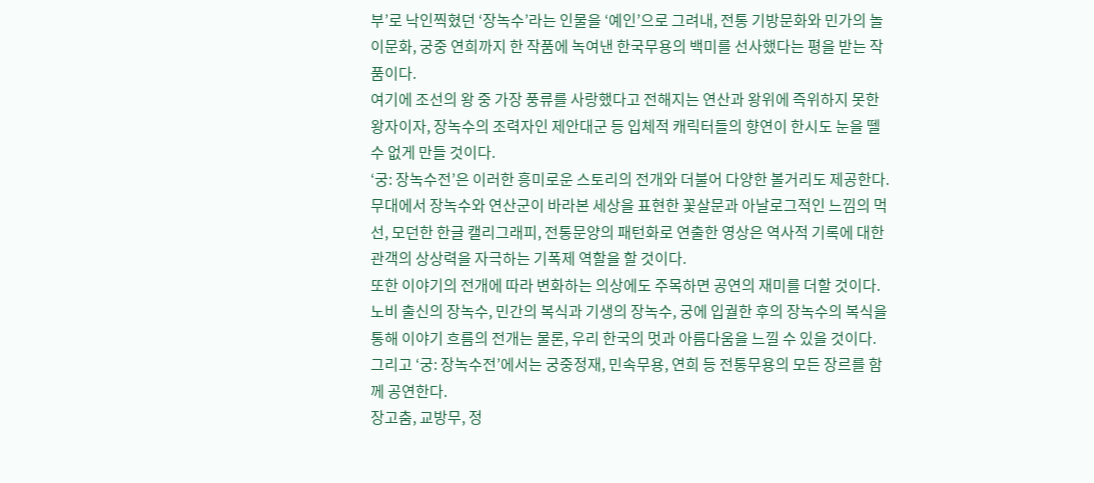부’로 낙인찍혔던 ‘장녹수’라는 인물을 ‘예인’으로 그려내, 전통 기방문화와 민가의 놀이문화, 궁중 연희까지 한 작품에 녹여낸 한국무용의 백미를 선사했다는 평을 받는 작품이다.
여기에 조선의 왕 중 가장 풍류를 사랑했다고 전해지는 연산과 왕위에 즉위하지 못한 왕자이자, 장녹수의 조력자인 제안대군 등 입체적 캐릭터들의 향연이 한시도 눈을 뗄 수 없게 만들 것이다.
‘궁: 장녹수전’은 이러한 흥미로운 스토리의 전개와 더불어 다양한 볼거리도 제공한다.
무대에서 장녹수와 연산군이 바라본 세상을 표현한 꽃살문과 아날로그적인 느낌의 먹선, 모던한 한글 캘리그래피, 전통문양의 패턴화로 연출한 영상은 역사적 기록에 대한 관객의 상상력을 자극하는 기폭제 역할을 할 것이다.
또한 이야기의 전개에 따라 변화하는 의상에도 주목하면 공연의 재미를 더할 것이다.
노비 출신의 장녹수, 민간의 복식과 기생의 장녹수, 궁에 입궐한 후의 장녹수의 복식을 통해 이야기 흐름의 전개는 물론, 우리 한국의 멋과 아름다움을 느낄 수 있을 것이다.
그리고 ‘궁: 장녹수전’에서는 궁중정재, 민속무용, 연희 등 전통무용의 모든 장르를 함께 공연한다.
장고춤, 교방무, 정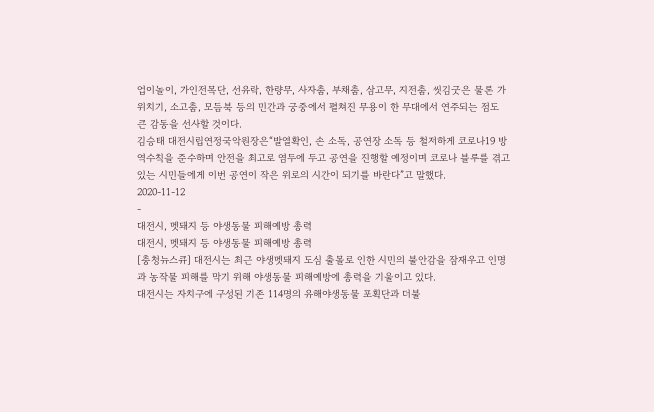업이놀이, 가인전목단, 선유락, 한량무, 사자춤, 부채춤, 삼고무, 지전춤, 씻김굿은 물론 가위치기, 소고춤, 모듬북 등의 민간과 궁중에서 펼쳐진 무용이 한 무대에서 연주되는 점도 큰 감동을 선사할 것이다.
김승태 대전시립연정국악원장은“발열확인, 손 소독, 공연장 소독 등 철저하게 코로나19 방역수칙을 준수하며 안전을 최고로 염두에 두고 공연을 진행할 예정이며 코로나 블루를 겪고 있는 시민들에게 이번 공연이 작은 위로의 시간이 되기를 바란다”고 말했다.
2020-11-12
-
대전시, 멧돼지 등 야생동물 피해예방 총력
대전시, 멧돼지 등 야생동물 피해예방 총력
[충청뉴스큐] 대전시는 최근 야생멧돼지 도심 출몰로 인한 시민의 불안감을 잠재우고 인명과 농작물 피해를 막기 위해 야생동물 피해예방에 총력을 기울이고 있다.
대전시는 자치구에 구성된 기존 114명의 유해야생동물 포획단과 더불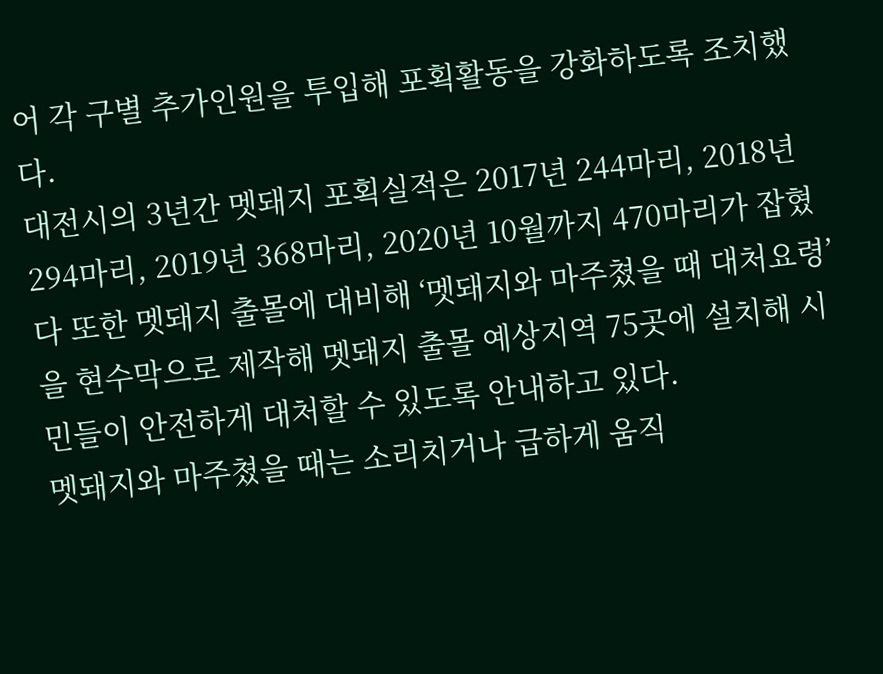어 각 구별 추가인원을 투입해 포획활동을 강화하도록 조치했다.
대전시의 3년간 멧돼지 포획실적은 2017년 244마리, 2018년 294마리, 2019년 368마리, 2020년 10월까지 470마리가 잡혔다 또한 멧돼지 출몰에 대비해 ‘멧돼지와 마주쳤을 때 대처요령’을 현수막으로 제작해 멧돼지 출몰 예상지역 75곳에 설치해 시민들이 안전하게 대처할 수 있도록 안내하고 있다.
멧돼지와 마주쳤을 때는 소리치거나 급하게 움직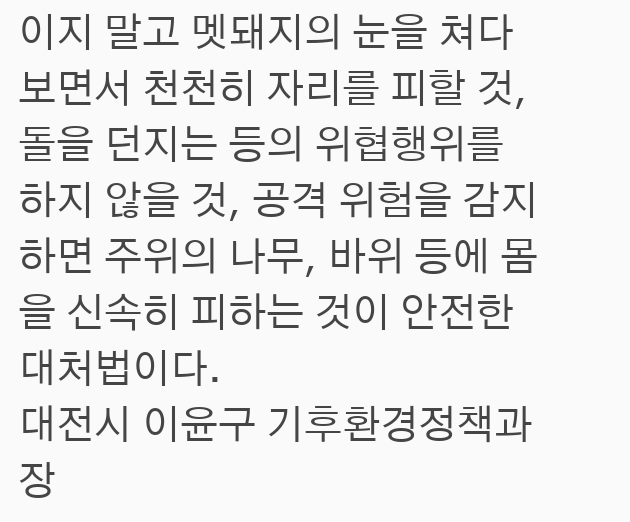이지 말고 멧돼지의 눈을 쳐다보면서 천천히 자리를 피할 것, 돌을 던지는 등의 위협행위를 하지 않을 것, 공격 위험을 감지하면 주위의 나무, 바위 등에 몸을 신속히 피하는 것이 안전한 대처법이다.
대전시 이윤구 기후환경정책과장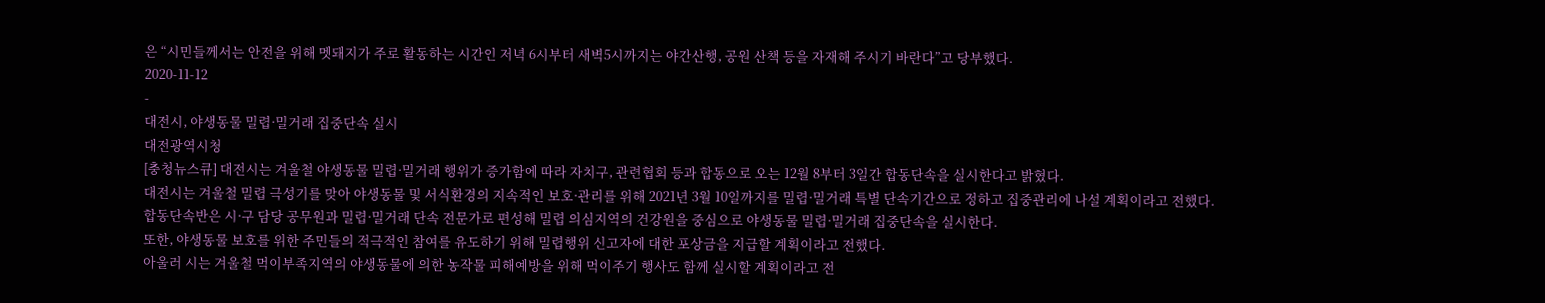은 “시민들께서는 안전을 위해 멧돼지가 주로 활동하는 시간인 저녁 6시부터 새벽5시까지는 야간산행, 공원 산책 등을 자재해 주시기 바란다”고 당부했다.
2020-11-12
-
대전시, 야생동물 밀렵·밀거래 집중단속 실시
대전광역시청
[충청뉴스큐] 대전시는 겨울철 야생동물 밀렵·밀거래 행위가 증가함에 따라 자치구, 관련협회 등과 합동으로 오는 12월 8부터 3일간 합동단속을 실시한다고 밝혔다.
대전시는 겨울철 밀렵 극성기를 맞아 야생동물 및 서식환경의 지속적인 보호·관리를 위해 2021년 3월 10일까지를 밀렵·밀거래 특별 단속기간으로 정하고 집중관리에 나설 계획이라고 전했다.
합동단속반은 시·구 담당 공무원과 밀렵·밀거래 단속 전문가로 편성해 밀렵 의심지역의 건강원을 중심으로 야생동물 밀렵·밀거래 집중단속을 실시한다.
또한, 야생동물 보호를 위한 주민들의 적극적인 참여를 유도하기 위해 밀렵행위 신고자에 대한 포상금을 지급할 계획이라고 전했다.
아울러 시는 겨울철 먹이부족지역의 야생동물에 의한 농작물 피해예방을 위해 먹이주기 행사도 함께 실시할 계획이라고 전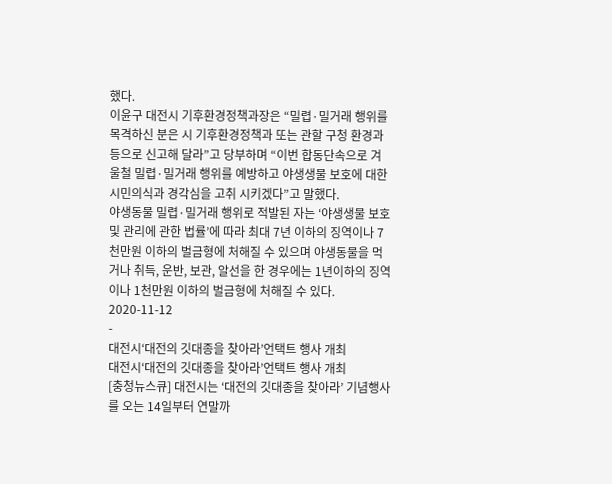했다.
이윤구 대전시 기후환경정책과장은 “밀렵·밀거래 행위를 목격하신 분은 시 기후환경정책과 또는 관할 구청 환경과 등으로 신고해 달라”고 당부하며 “이번 합동단속으로 겨울철 밀렵·밀거래 행위를 예방하고 야생생물 보호에 대한 시민의식과 경각심을 고취 시키겠다”고 말했다.
야생동물 밀렵·밀거래 행위로 적발된 자는 ‘야생생물 보호 및 관리에 관한 법률’에 따라 최대 7년 이하의 징역이나 7천만원 이하의 벌금형에 처해질 수 있으며 야생동물을 먹거나 취득, 운반, 보관, 알선을 한 경우에는 1년이하의 징역이나 1천만원 이하의 벌금형에 처해질 수 있다.
2020-11-12
-
대전시‘대전의 깃대종을 찾아라’언택트 행사 개최
대전시‘대전의 깃대종을 찾아라’언택트 행사 개최
[충청뉴스큐] 대전시는 ‘대전의 깃대종을 찾아라’ 기념행사를 오는 14일부터 연말까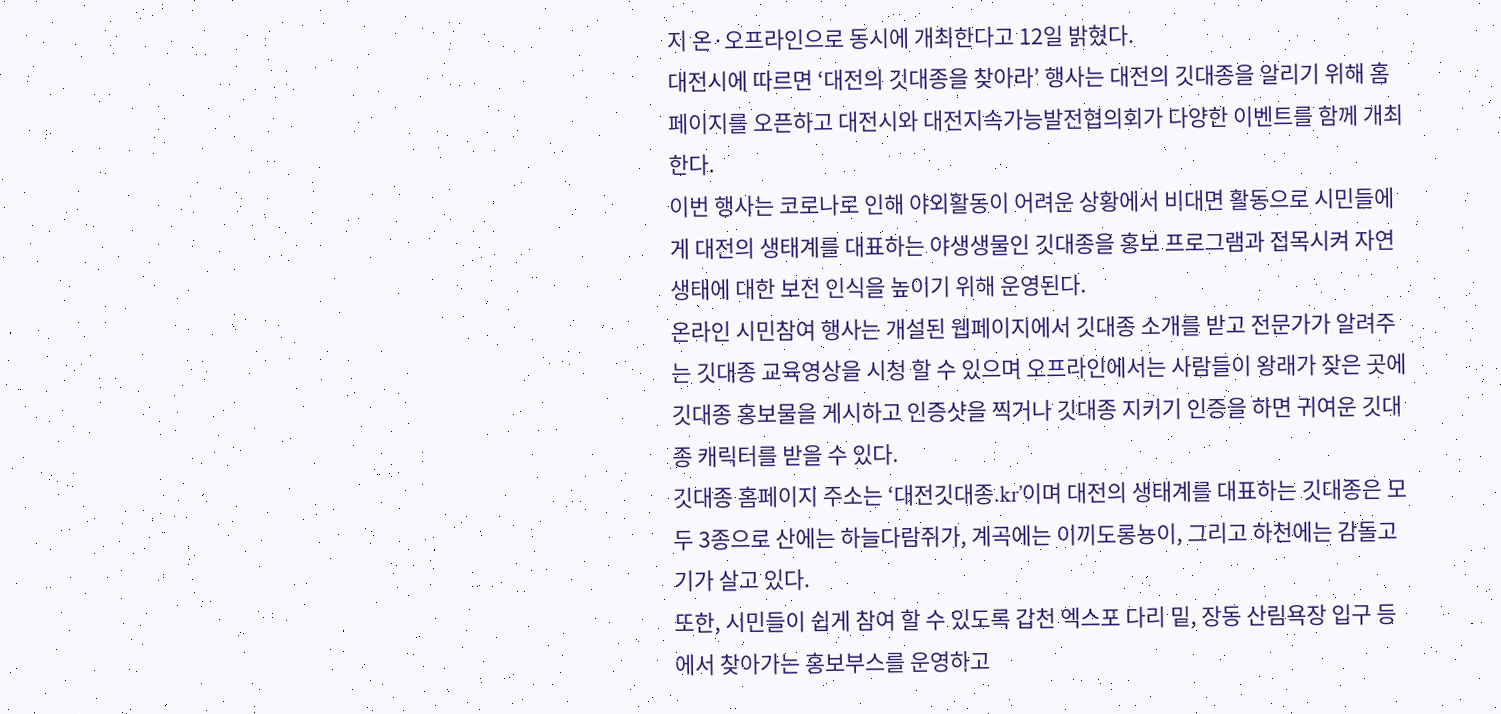지 온·오프라인으로 동시에 개최한다고 12일 밝혔다.
대전시에 따르면 ‘대전의 깃대종을 찾아라’ 행사는 대전의 깃대종을 알리기 위해 홈페이지를 오픈하고 대전시와 대전지속가능발전협의회가 다양한 이벤트를 함께 개최한다.
이번 행사는 코로나로 인해 야외활동이 어려운 상황에서 비대면 활동으로 시민들에게 대전의 생태계를 대표하는 야생생물인 깃대종을 홍보 프로그램과 접목시켜 자연생태에 대한 보전 인식을 높이기 위해 운영된다.
온라인 시민참여 행사는 개설된 웹페이지에서 깃대종 소개를 받고 전문가가 알려주는 깃대종 교육영상을 시청 할 수 있으며 오프라인에서는 사람들이 왕래가 잦은 곳에 깃대종 홍보물을 게시하고 인증샷을 찍거나 깃대종 지키기 인증을 하면 귀여운 깃대종 캐릭터를 받을 수 있다.
깃대종 홈페이지 주소는 ‘대전깃대종.kr’이며 대전의 생태계를 대표하는 깃대종은 모두 3종으로 산에는 하늘다람쥐가, 계곡에는 이끼도롱뇽이, 그리고 하천에는 감돌고기가 살고 있다.
또한, 시민들이 쉽게 참여 할 수 있도록 갑천 엑스포 다리 밑, 장동 산림욕장 입구 등에서 찾아가는 홍보부스를 운영하고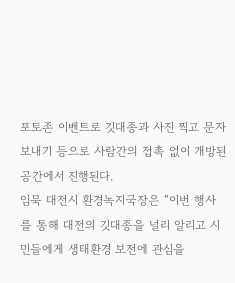포토존 이벤트로 깃대종과 사진 찍고 문자보내기 등으로 사람간의 접촉 없이 개방된 공간에서 진행된다.
임묵 대전시 환경녹지국장은 “이번 행사를 통해 대전의 깃대종을 널리 알리고 시민들에게 생태환경 보전에 관심을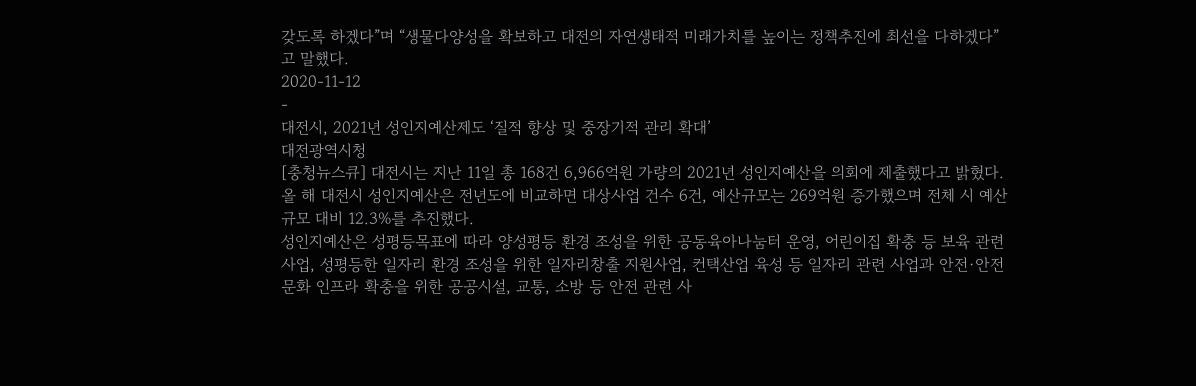갖도록 하겠다”며 “생물다양성을 확보하고 대전의 자연생태적 미래가치를 높이는 정책추진에 최선을 다하겠다”고 말했다.
2020-11-12
-
대전시, 2021년 성인지예산제도 ‘질적 향상 및 중장기적 관리 확대’
대전광역시청
[충청뉴스큐] 대전시는 지난 11일 총 168건 6,966억원 가량의 2021년 성인지예산을 의회에 제출했다고 밝혔다.
올 해 대전시 성인지예산은 전년도에 비교하면 대상사업 건수 6건, 예산규모는 269억원 증가했으며 전체 시 예산규모 대비 12.3%를 추진했다.
성인지예산은 성평등목표에 따라 양성평등 환경 조성을 위한 공동육아나눔터 운영, 어린이집 확충 등 보육 관련 사업, 성평등한 일자리 환경 조성을 위한 일자리창출 지원사업, 컨택산업 육성 등 일자리 관련 사업과 안전·안전문화 인프라 확충을 위한 공공시설, 교통, 소방 등 안전 관련 사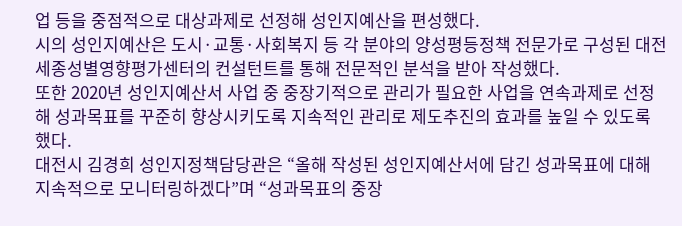업 등을 중점적으로 대상과제로 선정해 성인지예산을 편성했다.
시의 성인지예산은 도시·교통·사회복지 등 각 분야의 양성평등정책 전문가로 구성된 대전세종성별영향평가센터의 컨설턴트를 통해 전문적인 분석을 받아 작성했다.
또한 2020년 성인지예산서 사업 중 중장기적으로 관리가 필요한 사업을 연속과제로 선정해 성과목표를 꾸준히 향상시키도록 지속적인 관리로 제도추진의 효과를 높일 수 있도록 했다.
대전시 김경희 성인지정책담당관은 “올해 작성된 성인지예산서에 담긴 성과목표에 대해 지속적으로 모니터링하겠다”며 “성과목표의 중장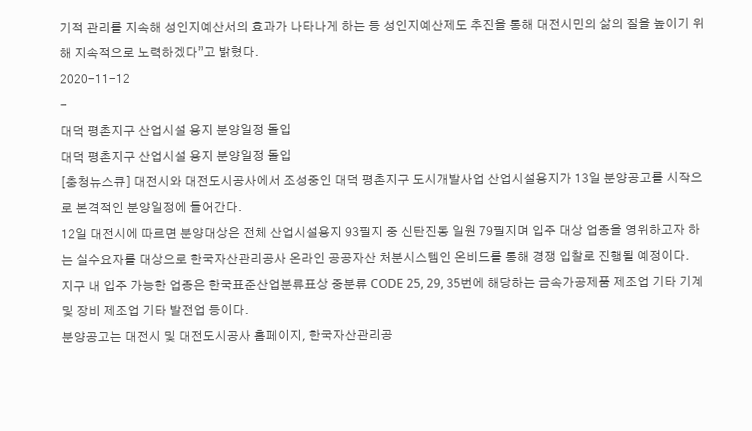기적 관리를 지속해 성인지예산서의 효과가 나타나게 하는 등 성인지예산제도 추진을 통해 대전시민의 삶의 질을 높이기 위해 지속적으로 노력하겠다”고 밝혔다.
2020-11-12
-
대덕 평촌지구 산업시설 용지 분양일정 돌입
대덕 평촌지구 산업시설 용지 분양일정 돌입
[충청뉴스큐] 대전시와 대전도시공사에서 조성중인 대덕 평촌지구 도시개발사업 산업시설용지가 13일 분양공고를 시작으로 본격적인 분양일정에 들어간다.
12일 대전시에 따르면 분양대상은 전체 산업시설용지 93필지 중 신탄진동 일원 79필지며 입주 대상 업종을 영위하고자 하는 실수요자를 대상으로 한국자산관리공사 온라인 공공자산 처분시스템인 온비드를 통해 경쟁 입찰로 진행될 예정이다.
지구 내 입주 가능한 업종은 한국표준산업분류표상 중분류 CODE 25, 29, 35번에 해당하는 금속가공제품 제조업 기타 기계 및 장비 제조업 기타 발전업 등이다.
분양공고는 대전시 및 대전도시공사 홈페이지, 한국자산관리공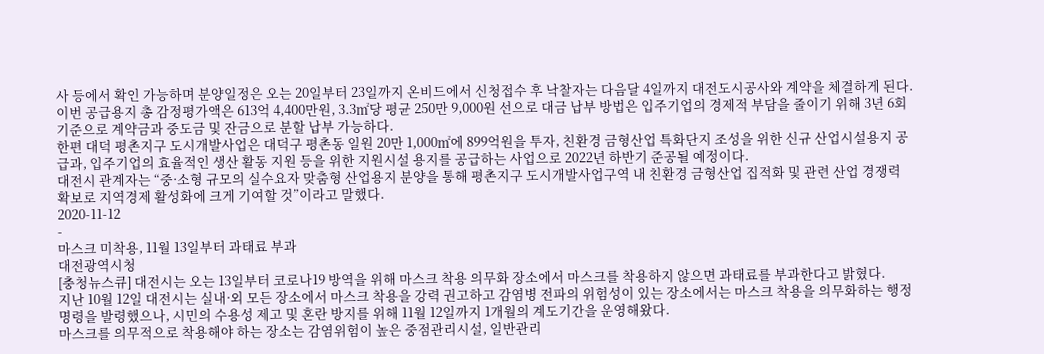사 등에서 확인 가능하며 분양일정은 오는 20일부터 23일까지 온비드에서 신청접수 후 낙찰자는 다음달 4일까지 대전도시공사와 계약을 체결하게 된다.
이번 공급용지 총 감정평가액은 613억 4,400만원, 3.3㎡당 평균 250만 9,000원 선으로 대금 납부 방법은 입주기업의 경제적 부담을 줄이기 위해 3년 6회기준으로 계약금과 중도금 및 잔금으로 분할 납부 가능하다.
한편 대덕 평촌지구 도시개발사업은 대덕구 평촌동 일원 20만 1,000㎡에 899억원을 투자, 친환경 금형산업 특화단지 조성을 위한 신규 산업시설용지 공급과, 입주기업의 효율적인 생산 활동 지원 등을 위한 지원시설 용지를 공급하는 사업으로 2022년 하반기 준공될 예정이다.
대전시 관계자는 “중·소형 규모의 실수요자 맞춤형 산업용지 분양을 통해 평촌지구 도시개발사업구역 내 친환경 금형산업 집적화 및 관련 산업 경쟁력 확보로 지역경제 활성화에 크게 기여할 것”이라고 말했다.
2020-11-12
-
마스크 미착용, 11월 13일부터 과태료 부과
대전광역시청
[충청뉴스큐] 대전시는 오는 13일부터 코로나19 방역을 위해 마스크 착용 의무화 장소에서 마스크를 착용하지 않으면 과태료를 부과한다고 밝혔다.
지난 10월 12일 대전시는 실내·외 모든 장소에서 마스크 착용을 강력 권고하고 감염병 전파의 위험성이 있는 장소에서는 마스크 착용을 의무화하는 행정명령을 발령했으나, 시민의 수용성 제고 및 혼란 방지를 위해 11월 12일까지 1개월의 계도기간을 운영해왔다.
마스크를 의무적으로 착용해야 하는 장소는 감염위험이 높은 중점관리시설, 일반관리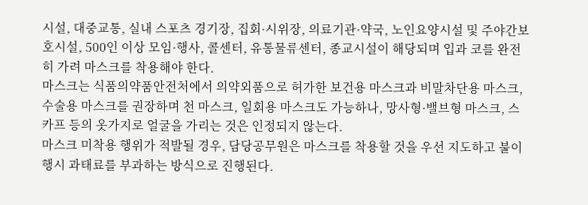시설, 대중교통, 실내 스포츠 경기장, 집회·시위장, 의료기관·약국, 노인요양시설 및 주야간보호시설, 500인 이상 모임·행사, 콜센터, 유통물류센터, 종교시설이 해당되며 입과 코를 완전히 가려 마스크를 착용해야 한다.
마스크는 식품의약품안전처에서 의약외품으로 허가한 보건용 마스크과 비말차단용 마스크, 수술용 마스크를 권장하며 천 마스크, 일회용 마스크도 가능하나, 망사형·밸브형 마스크, 스카프 등의 옷가지로 얼굴을 가리는 것은 인정되지 않는다.
마스크 미착용 행위가 적발될 경우, 담당공무원은 마스크를 착용할 것을 우선 지도하고 불이행시 과태료를 부과하는 방식으로 진행된다.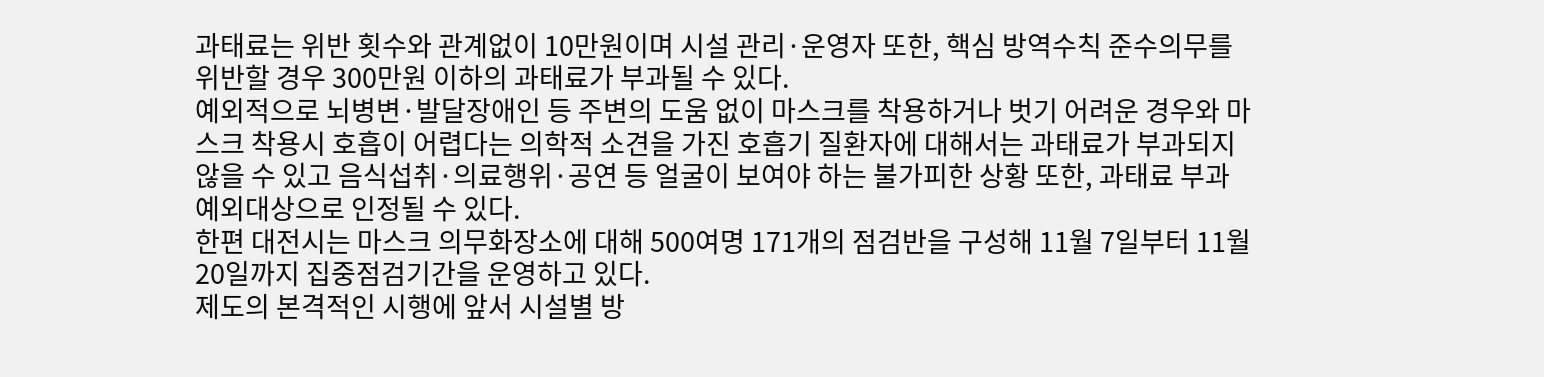과태료는 위반 횟수와 관계없이 10만원이며 시설 관리·운영자 또한, 핵심 방역수칙 준수의무를 위반할 경우 300만원 이하의 과태료가 부과될 수 있다.
예외적으로 뇌병변·발달장애인 등 주변의 도움 없이 마스크를 착용하거나 벗기 어려운 경우와 마스크 착용시 호흡이 어렵다는 의학적 소견을 가진 호흡기 질환자에 대해서는 과태료가 부과되지 않을 수 있고 음식섭취·의료행위·공연 등 얼굴이 보여야 하는 불가피한 상황 또한, 과태료 부과 예외대상으로 인정될 수 있다.
한편 대전시는 마스크 의무화장소에 대해 500여명 171개의 점검반을 구성해 11월 7일부터 11월 20일까지 집중점검기간을 운영하고 있다.
제도의 본격적인 시행에 앞서 시설별 방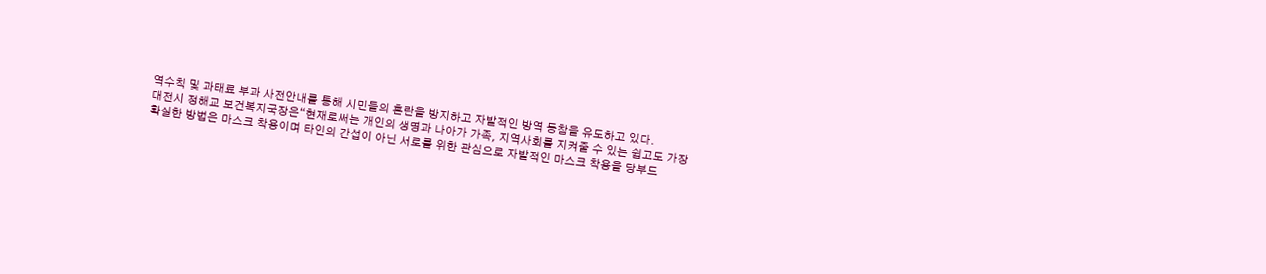역수칙 및 과태료 부과 사전안내를 통해 시민들의 혼란을 방지하고 자발적인 방역 동참을 유도하고 있다.
대전시 정해교 보건복지국장은“현재로써는 개인의 생명과 나아가 가족, 지역사회를 지켜줄 수 있는 쉽고도 가장 확실한 방법은 마스크 착용이며 타인의 간섭이 아닌 서로를 위한 관심으로 자발적인 마스크 착용을 당부드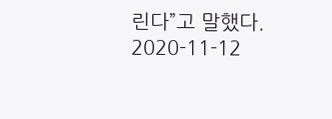린다”고 말했다.
2020-11-12